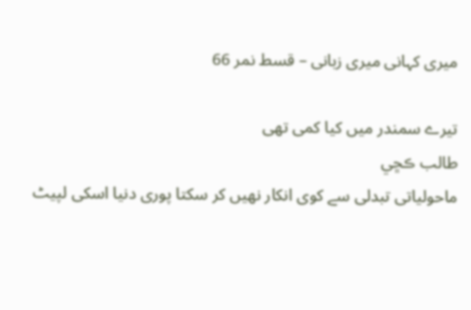میری کہانی میری زبانی – قسط نمر 66

تیرے سمندر میں کیا کمی تھی
طالب ڪڇي
ماحولیاتی تبدلی سے کوی انکار نھیں کر سکتا پوری دنیا اسکی لپیٹ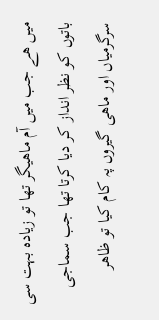میں ھے جب میں آم ماھیگر تھا تو زیادہ بہت سی باتوں کو نظر انداز کر دیا کرتا تھا جب سماجی سرگرمیاں اور ماھی گیروں پہ کام کیا تو ظاھر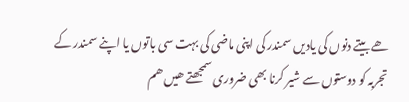ھے بیتے دنوں کی یادیں سمندر کی اپنی ماضی کی بہت سی باتوں یا اپنے سمندر کے تجربہ کو دوستوں سے شیر کرنا بھی ضروری سمجھتے ھیں ھم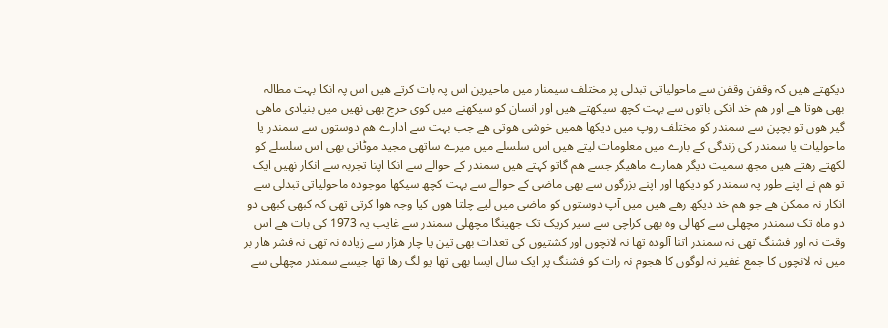دیکھتے ھیں کہ وقفن وقفن سے ماحولیاتی تبدلی پر مختلف سیمنار میں ماحیرین اس پہ بات کرتے ھیں اس پہ انکا بہت مطالہ بھی ھوتا ھے اور ھم خد انکی باتوں سے بہت کچھ سیکھتے ھیں اور انسان کو سیکھنے میں کوی حرج بھی نھیں میں بنیادی ماھی گیر ھوں تو بچپن سے سمندر کو مختلف روپ میں دیکھا ھمیں خوشی ھوتی ھے جب بہت سے ادارے ھم دوستوں سے سمندر یا ماحولیات یا سمندر کی زندگی کے بارے میں معلومات لیتے ھیں اس سلسلے میں میرے ساتھی مجید موٹانی بھی اس سلسلے کو لکھتے رھتے ھیں مجھ سمیت دیگر ھمارے ماھیگر جسے ھم گاتو کہتے ھیں سمندر کے حوالے سے انکا اپنا تجربہ سے انکار نھیں ایک تو ھم نے اپنے طور پہ سمندر کو دیکھا اور اپنے بزرگوں سے بھی ماضی کے حوالے سے بہت کچھ سیکھا موجودہ ماحولیاتی تبدلی سے انکار نہ ممکن ھے جو ھم خد دیکھ رھے ھیں میں آپ دوستوں کو ماضی میں لیے چلتا ھوں کیا وجہ ھوا کرتی تھی کہ کبھی کبھی دو دو ماہ تک سمندر مچھلی سے کھالی وہ بھی کراچی سے سیر کریک تک جھینگا مچھلی سمندر سے غایب یہ 1973 کی بات ھے اس وقت نہ اور فشنگ تھی نہ سمندر اتنا آلودہ تھا نہ لانچوں اور کشتیوں کی تعدات بھی تین یا چار ھزار سے زیادہ نہ تھی نہ فشر ھار بر میں نہ لانچوں کا جمع غفیر نہ لوگوں کا ھجوم نہ رات کو فشنگ پر ایک سال ایسا بھی تھا یو لگ رھا تھا جیسے سمندر مچھلی سے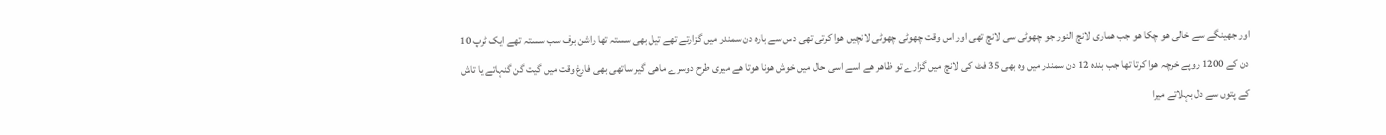اور جھینگے سے خالی ھو چکا ھو جب ھماری لانچ النور جو چھوٹی سی لانچ تھی اور اس وقت چھوٹی چھوٹی لانچیں ھوا کرتی تھی دس سے بارہ دن سمندر میں گزارتے تھے تیل بھی سستہ تھا راشن برف سب سستہ تھے ایک ٹرپ 10 دن کے 1200 روپے خرچہ ھوا کرتا تھا جب بندہ 12 دن سمندر میں وہ بھی 35 فٹ کی لانچ میں گزارے تو ظاھر ھے اسے اسی حال میں خوش ھونا ھوتا ھے میری طرح دوسرے ماھی گیر ساتھی بھی فارغ وقت میں گیت گن گنہاتے یا تاش کے پتوں سے دل بہلاتے میرا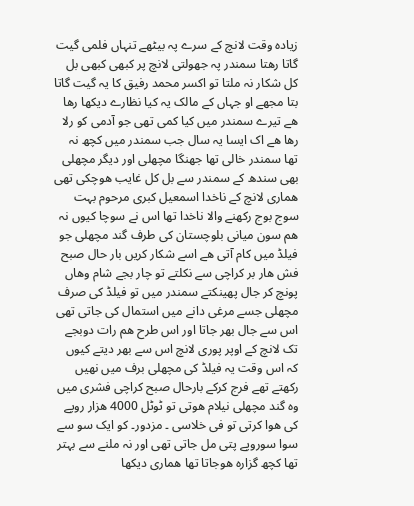زیادہ وقت لانچ کے سرے پہ بیٹھے تنہاں فلمی گیت گاتا رھتا سمندر پہ جھولتی لانچ پر کبھی کبھی بل کل شکار نہ ملتا تو اکسر محمد رفیق کا یہ گیت گاتا بتا مجھے او جہاں کے مالک یہ کیا نظارے دیکھا رھا ھے تیرے سمندر میں کیا کمی تھی جو آدمی کو رلا رھا ھے اک ایسا یہ سال جب سمندر میں کچھ نہ تھا سمندر خالی تھا جھنگا مچھلی اور دیگر مچھلی بھی سندھ کے سمندر سے بل کل غایب ھوچکی تھی ھماری لانچ کے ناخدا اسمعیل کبری مرحوم بہت سوج بوج رکھنے والا ناخدا تھا اس نے سوچا کیوں نہ ھم سون میانی بلوچستان کی طرف گند مچھلی جو فیلڈ میں کام آتی ھے اسے شکار کریں بار حال صبح فش ھار بر کراچی سے نکلتے تو چار بجے شام وھاں پونچ کر جال پھینکتے سمندر میں تو فیلڈ کی صرف مچھلی جسے مرغی دانے میں استمال کی جاتی تھی اس سے جال بھر جاتا اور اس طرح ھم رات دوبجے تک لانچ کے اوپر پوری لانچ اس سے بھر دیتے کیوں کہ اس وقت یہ فیلڈ کی مچھلی برف میں نھیں رکھتے تھے فرج کرکے بارحال صبح کراچی فشری میں وہ گند مچھلی نیلام ھوتی تو ٹوٹل 4000 ھزار روپے کی ھوا کرتی تو فی خلاسی ۔ مزدور۔ کو ایک سو سے سوا سوروپے پتی مل جاتی تھی اور نہ ملنے سے بہتر تھا کچھ گزارہ ھوجاتا تھا ھماری دیکھا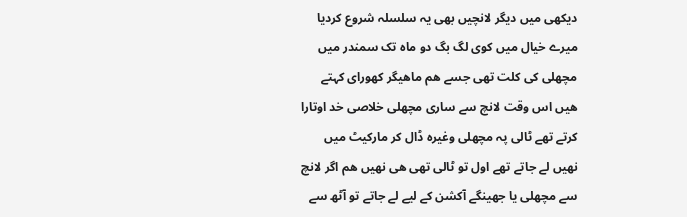دیکھی میں دیگر لانچیں بھی یہ سلسلہ شروع کردیا میرے خیال میں کوی لگ بگ دو ماہ تک سمندر میں مچھلی کی کلت تھی جسے ھم ماھیگر کھورای کہتے ھیں اس وقت لانچ سے ساری مچھلی خلاصی خد اوتارا کرتے تھے ٹالی پہ مچھلی وغیرہ ڈال کر مارکیٹ میں نھیں لے جاتے تھے اول تو ٹالی تھی ھی نھیں ھم اگر لانچ سے مچھلی یا جھینگے آکشن کے لیے لے جاتے تو آٹھ سے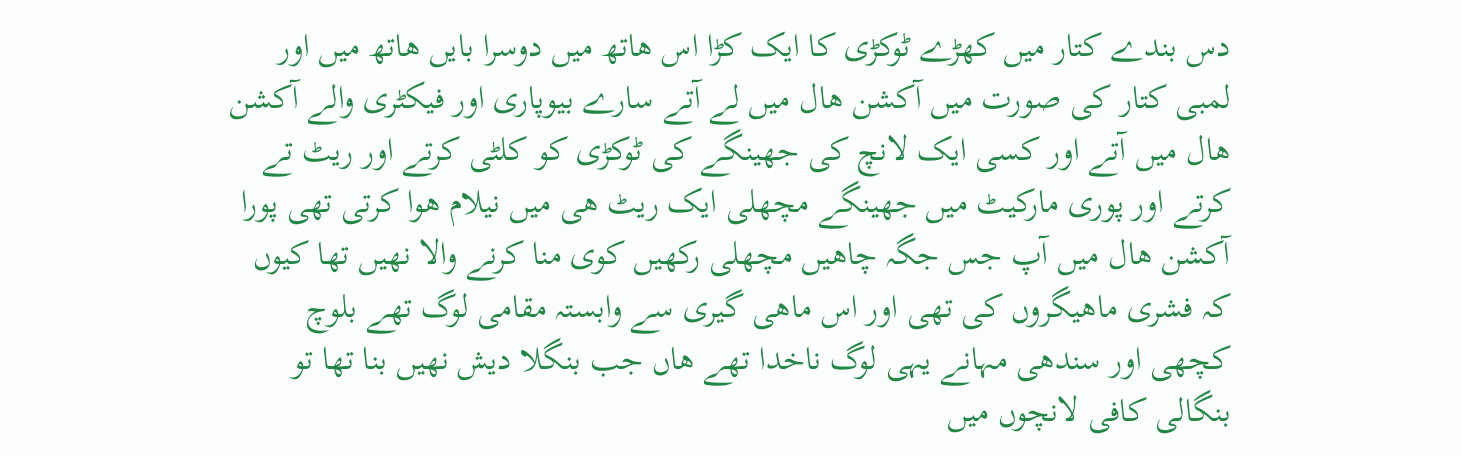دس بندے کتار میں کھڑے ٹوکڑی کا ایک کڑا اس ھاتھ میں دوسرا بایں ھاتھ میں اور لمبی کتار کی صورت میں آکشن ھال میں لے آتے سارے بیوپاری اور فیکٹری والے آکشن ھال میں آتے اور کسی ایک لانچ کی جھینگے کی ٹوکڑی کو کلٹی کرتے اور ریٹ تے کرتے اور پوری مارکیٹ میں جھینگے مچھلی ایک ریٹ ھی میں نیلام ھوا کرتی تھی پورا آکشن ھال میں آپ جس جگہ چاھیں مچھلی رکھیں کوی منا کرنے والا نھیں تھا کیوں کہ فشری ماھیگروں کی تھی اور اس ماھی گیری سے وابستہ مقامی لوگ تھے بلوچ کچھی اور سندھی مہانے یہی لوگ ناخدا تھے ھاں جب بنگلا دیش نھیں بنا تھا تو بنگالی کافی لانچوں میں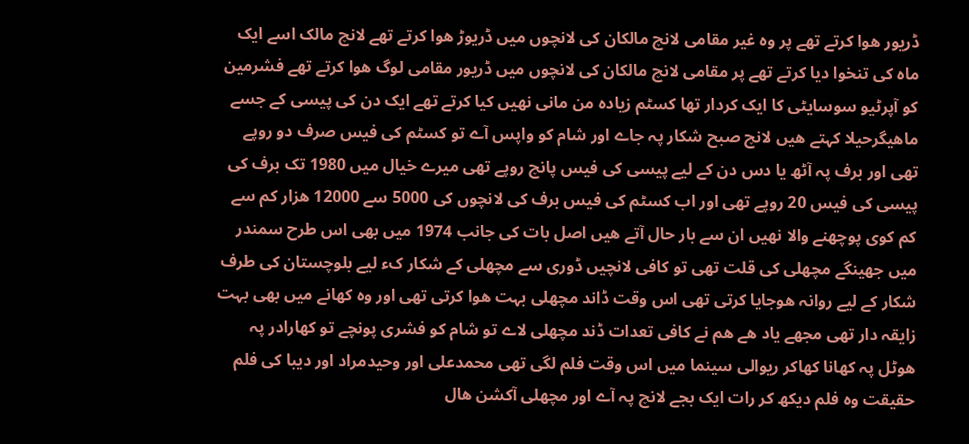ڈریور ھوا کرتے تھے پر وہ غیر مقامی لانچ مالکان کی لانچوں میں ڈریوڑ ھوا کرتے تھے لانچ مالک اسے ایک ماہ کی تنخوا دیا کرتے تھے پر مقامی لانچ مالکان کی لانچوں میں ڈریور مقامی لوگ ھوا کرتے تھے فشرمین کو آپرٹیو سوسایٹی کا ایک کردار تھا کسٹم زیادہ من مانی نھیں کیا کرتے تھے ایک دن کی پیسی کے جسے ماھیگرحیلا کہتے ھیں لانچ صبح شکار پہ جاے اور شام کو واپس آے تو کسٹم کی فیس صرف دو روپے تھی اور برف پہ آٹھ یا دس دن کے لیے پیسی کی فیس پانچ روپے تھی میرے خیال میں 1980 تک برف کی پیسی کی فیس 20 روپے تھی اور اب کسٹم کی فیس برف کی لانچوں کی 5000 سے 12000 ھزار کم سے کم کوی پوچھنے والا نھیں ان سے بار حال آتے ھیں اصل بات کی جانب 1974 میں بھی اس طرح سمندر میں جھینگے مچھلی کی قلت تھی تو کافی لانچیں ڈوری سے مچھلی کے شکار کء لیے بلوچستان کی طرف شکار کے لیے روانہ ھوجایا کرتی تھی اس وقت ڈاند مچھلی بہت ھوا کرتی تھی اور وہ کھانے میں بھی بہت زایقہ دار تھی مجھے یاد ھے ھم نے کافی تعدات ڈند مچھلی لاے تو شام کو فشری پونچے تو کھارادر پہ ھوٹل پہ کھانا کھاکر ریوالی سینما میں اس وقت فلم لگی تھی محمدعلی اور وحیدمراد اور دیبا کی فلم حقیقت وہ فلم دیکھ کر رات ایک بجے لانچ پہ آے اور مچھلی آکشن ھال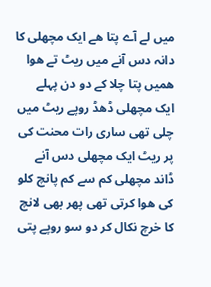میں لے آے پتا ھے ایک مچھلی کا دانہ دس آنے میں ریٹ تے ھوا ھمیں پتا چلا کے دو دن پہلے ایک مچھلی ڈھڈ روپے ریٹ میں چلی تھی ساری رات محنت کی پر ریٹ ایک مچھلی دس آنے ڈاند مچھلی کم سے کم پانچ کلو کی ھوا کرتی تھی پھر بھی لانچ کا خرچ نکال کر دو سو روپے پتی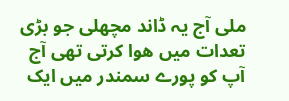ملی آج یہ ڈاند مچھلی جو بڑی تعدات میں ھوا کرتی تھی آج آپ کو پورے سمندر میں ایک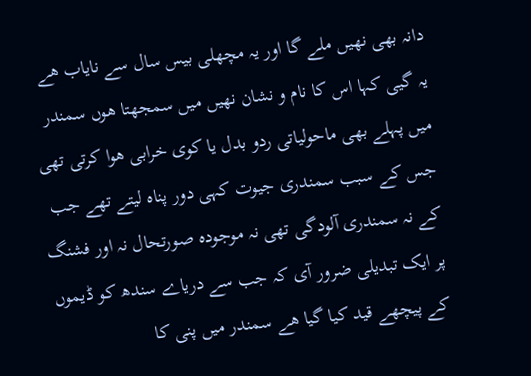دانہ بھی نھیں ملے گا اور یہ مچھلی بیس سال سے نایاب ھے یہ گیی کہا اس کا نام و نشان نھیں میں سمجھتا ھوں سمندر میں پہلے بھی ماحولیاتی ردو بدل یا کوی خرابی ھوا کرتی تھی جس کے سبب سمندری جیوت کہی دور پناہ لیتے تھے جب کے نہ سمندری آلودگی تھی نہ موجودہ صورتحال نہ اور فشنگ پر ایک تبدیلی ضرور آی کہ جب سے دریاے سندھ کو ڈیموں کے پیچھے قید کیا گیا ھے سمندر میں پنی کا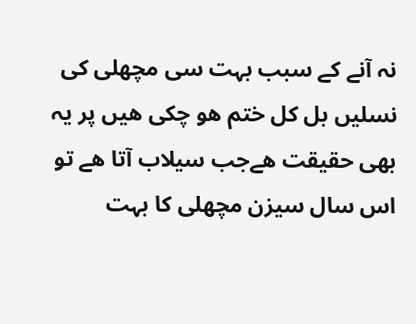نہ آنے کے سبب بہت سی مچھلی کی نسلیں بل کل ختم ھو چکی ھیں پر یہ بھی حقیقت ھےجب سیلاب آتا ھے تو اس سال سیزن مچھلی کا بہت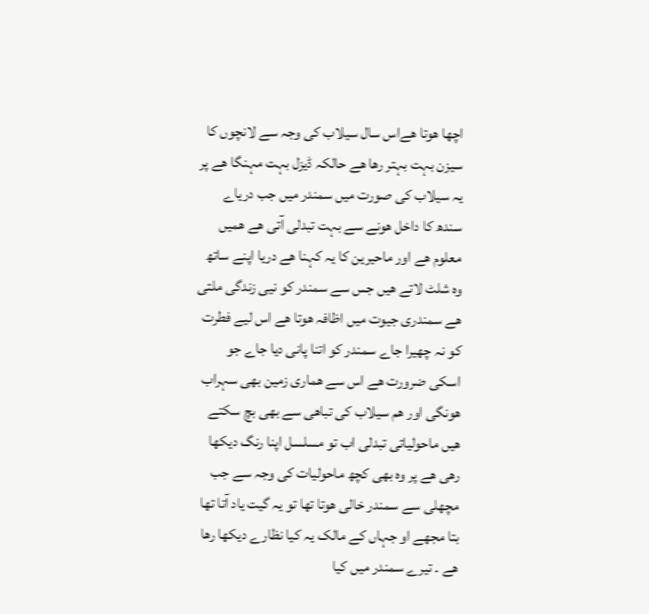اچھا ھوتا ھےاس سال سیلاب کی وجہ سے لانچوں کا سیزن بہت بہتر رھا ھے حالکہ ڈیزل بہت مہنگا ھے پر یہ سیلاب کی صورت میں سمندر میں جب دریاے سندھ کا داخل ھونے سے بہت تبدلی آتی ھے ھمیں معلوم ھے اور ماحیرین کا یہ کہنا ھے دریا اپنے ساتھ وہ شلٹ لاتے ھیں جس سے سمندر کو نیی زندگی ملتی ھے سمندری جیوت میں اظافہ ھوتا ھے اس لیے فطرت کو نہ چھیرا جاے سمندر کو اتنا پانی دیا جاے جو اسکی ضرورت ھے اس سے ھماری زمین بھی سہراب ھونگی اور ھم سیلاب کی تباھی سے بھی بچ سکتے ھیں ماحولیاتی تبدلی اب تو مسلسل اپنا رنگ دیکھا رھی ھے پر وہ بھی کچھ ماحولیات کی وجہ سے جب مچھلی سے سمندر خالی ھوتا تھا تو یہ گیت یاد آتا تھا بتا مجھے او جہاں کے مالک یہ کیا نظارے دیکھا رھا ھے ۔ تیرے سمندر میں کیا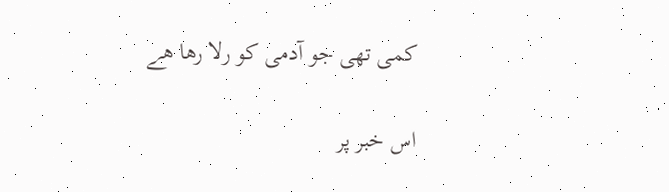کمی تھی جو آدمی کو رلا رھا ھے

اس خبر پر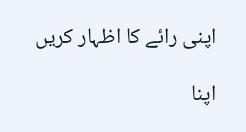اپنی رائے کا اظہار کریں

اپنا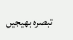تبصرہ بھیجیں